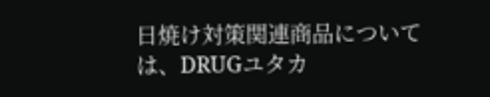日焼け対策関連商品については、DRUGユタカ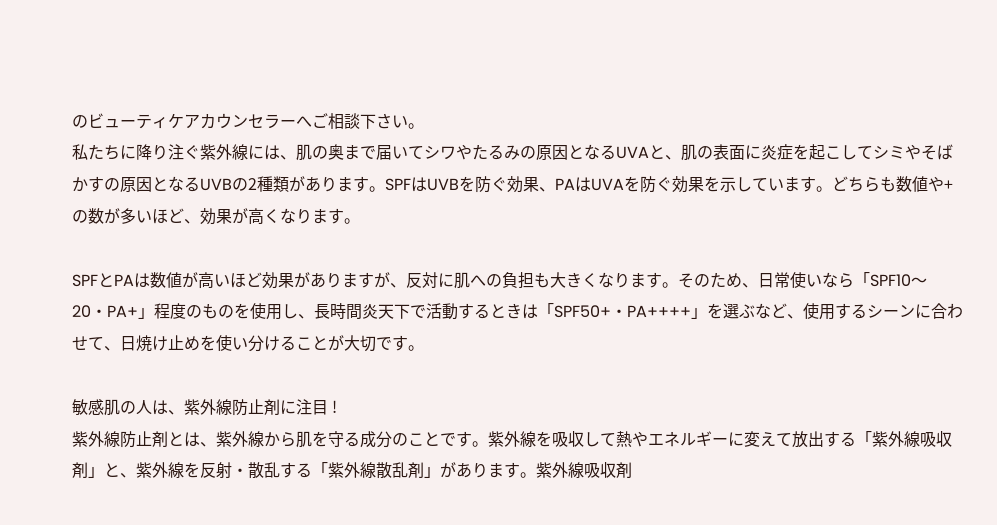のビューティケアカウンセラーへご相談下さい。
私たちに降り注ぐ紫外線には、肌の奥まで届いてシワやたるみの原因となるUVAと、肌の表面に炎症を起こしてシミやそばかすの原因となるUVBの2種類があります。SPFはUVBを防ぐ効果、PAはUVAを防ぐ効果を示しています。どちらも数値や+の数が多いほど、効果が高くなります。

SPFとPAは数値が高いほど効果がありますが、反対に肌への負担も大きくなります。そのため、日常使いなら「SPF10〜20・PA+」程度のものを使用し、長時間炎天下で活動するときは「SPF50+・PA++++」を選ぶなど、使用するシーンに合わせて、日焼け止めを使い分けることが大切です。

敏感肌の人は、紫外線防止剤に注目 !
紫外線防止剤とは、紫外線から肌を守る成分のことです。紫外線を吸収して熱やエネルギーに変えて放出する「紫外線吸収剤」と、紫外線を反射・散乱する「紫外線散乱剤」があります。紫外線吸収剤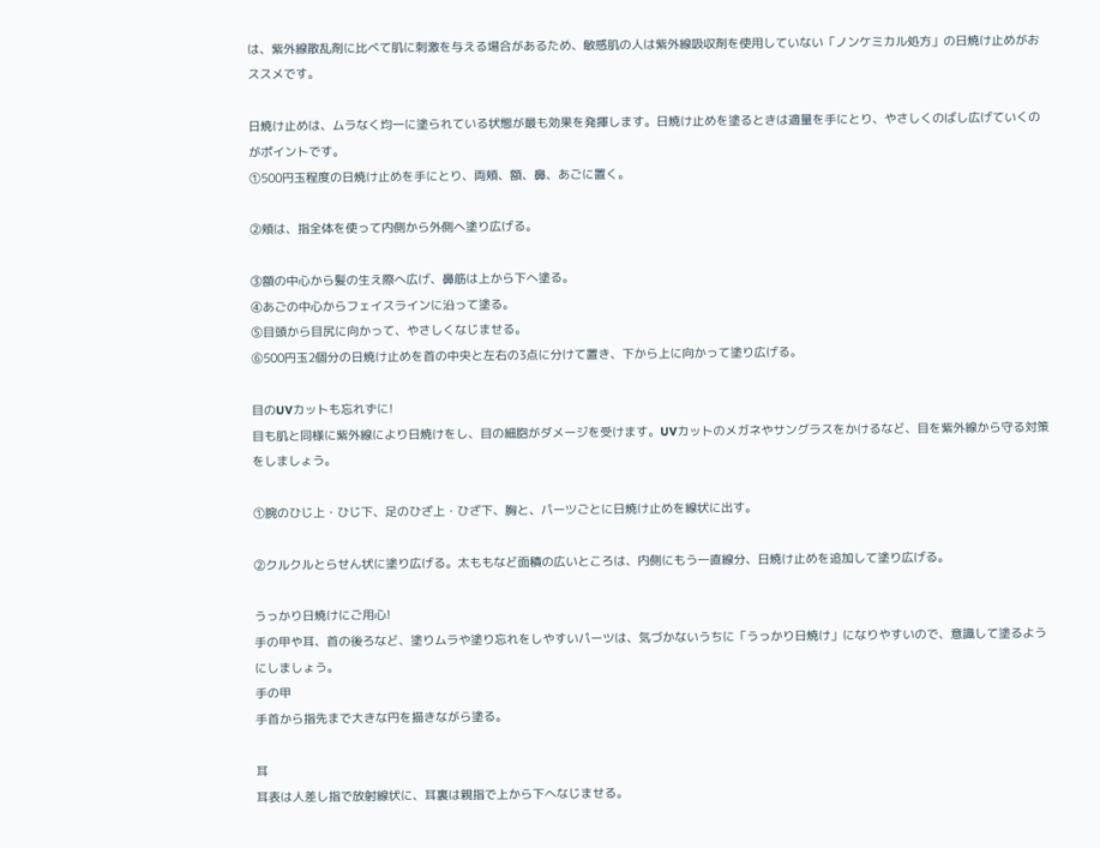は、紫外線散乱剤に比べて肌に刺激を与える場合があるため、敏感肌の人は紫外線吸収剤を使用していない「ノンケミカル処方」の日焼け止めがおススメです。

日焼け止めは、ムラなく均一に塗られている状態が最も効果を発揮します。日焼け止めを塗るときは適量を手にとり、やさしくのばし広げていくのがポイントです。
①500円玉程度の日焼け止めを手にとり、両頬、額、鼻、あごに置く。

②頬は、指全体を使って内側から外側へ塗り広げる。

③額の中心から髪の生え際へ広げ、鼻筋は上から下へ塗る。
④あごの中心からフェイスラインに沿って塗る。
⑤目頭から目尻に向かって、やさしくなじませる。
⑥500円玉2個分の日焼け止めを首の中央と左右の3点に分けて置き、下から上に向かって塗り広げる。

目のUVカットも忘れずに!
目も肌と同様に紫外線により日焼けをし、目の細胞がダメージを受けます。UVカットのメガネやサングラスをかけるなど、目を紫外線から守る対策をしましょう。

①腕のひじ上・ひじ下、足のひざ上・ひざ下、胸と、パーツごとに日焼け止めを線状に出す。

②クルクルとらせん状に塗り広げる。太ももなど面積の広いところは、内側にもう一直線分、日焼け止めを追加して塗り広げる。

うっかり日焼けにご用心!
手の甲や耳、首の後ろなど、塗りムラや塗り忘れをしやすいパーツは、気づかないうちに「うっかり日焼け」になりやすいので、意識して塗るようにしましょう。
手の甲
手首から指先まで大きな円を描きながら塗る。

耳
耳表は人差し指で放射線状に、耳裏は親指で上から下へなじませる。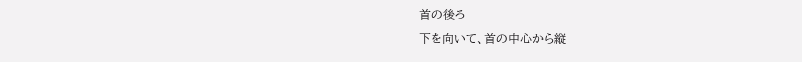首の後ろ
下を向いて、首の中心から縦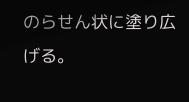のらせん状に塗り広げる。